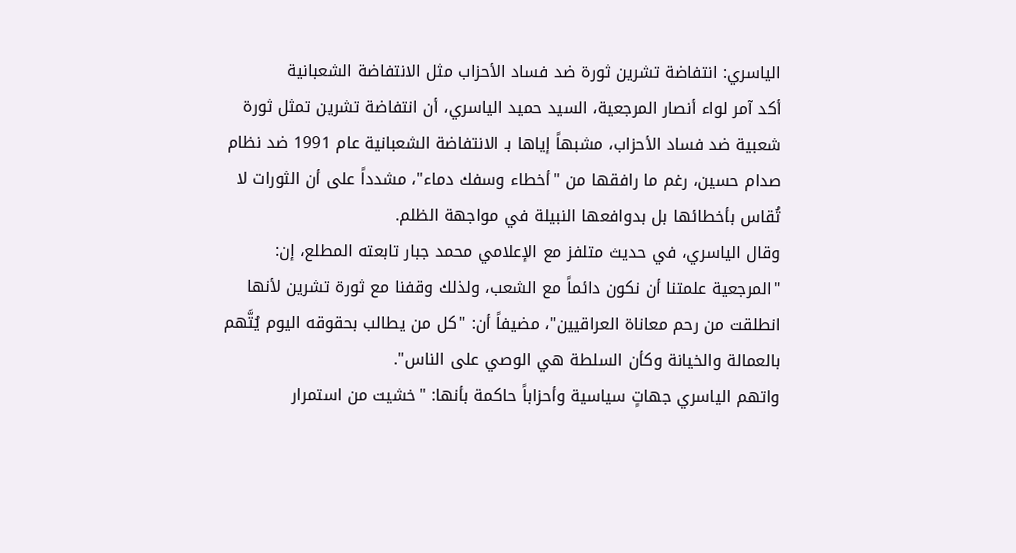الياسري: انتفاضة تشرين ثورة ضد فساد الأحزاب مثل الانتفاضة الشعبانية
أكد آمر لواء أنصار المرجعية، السيد حميد الياسري، أن انتفاضة تشرين تمثل ثورة شعبية ضد فساد الأحزاب، مشبهاً إياها بـ الانتفاضة الشعبانية عام 1991 ضد نظام صدام حسين، رغم ما رافقها من "أخطاء وسفك دماء"، مشدداً على أن الثورات لا تُقاس بأخطائها بل بدوافعها النبيلة في مواجهة الظلم.
وقال الياسري، في حديث متلفز مع الإعلامي محمد جبار تابعته المطلع، إن: "المرجعية علمتنا أن نكون دائماً مع الشعب، ولذلك وقفنا مع ثورة تشرين لأنها انطلقت من رحم معاناة العراقيين"، مضيفاً أن: "كل من يطالب بحقوقه اليوم يُتَّهم بالعمالة والخيانة وكأن السلطة هي الوصي على الناس".
واتهم الياسري جهاتٍ سياسية وأحزاباً حاكمة بأنها: "خشيت من استمرار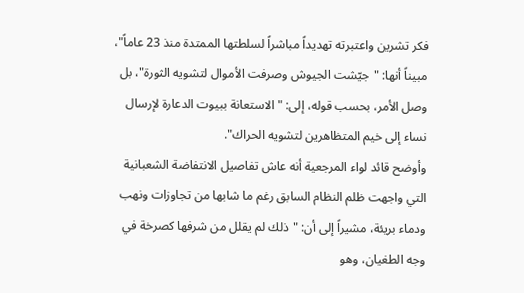فكر تشرين واعتبرته تهديداً مباشراً لسلطتها الممتدة منذ 23 عاماً"، مبيناً أنها: "جيّشت الجيوش وصرفت الأموال لتشويه الثورة"، بل وصل الأمر، بحسب قوله، إلى: "الاستعانة ببيوت الدعارة لإرسال نساء إلى خيم المتظاهرين لتشويه الحراك".
وأوضح قائد لواء المرجعية أنه عاش تفاصيل الانتفاضة الشعبانية التي واجهت ظلم النظام السابق رغم ما شابها من تجاوزات ونهب ودماء بريئة، مشيراً إلى أن: "ذلك لم يقلل من شرفها كصرخة في وجه الطغيان، وهو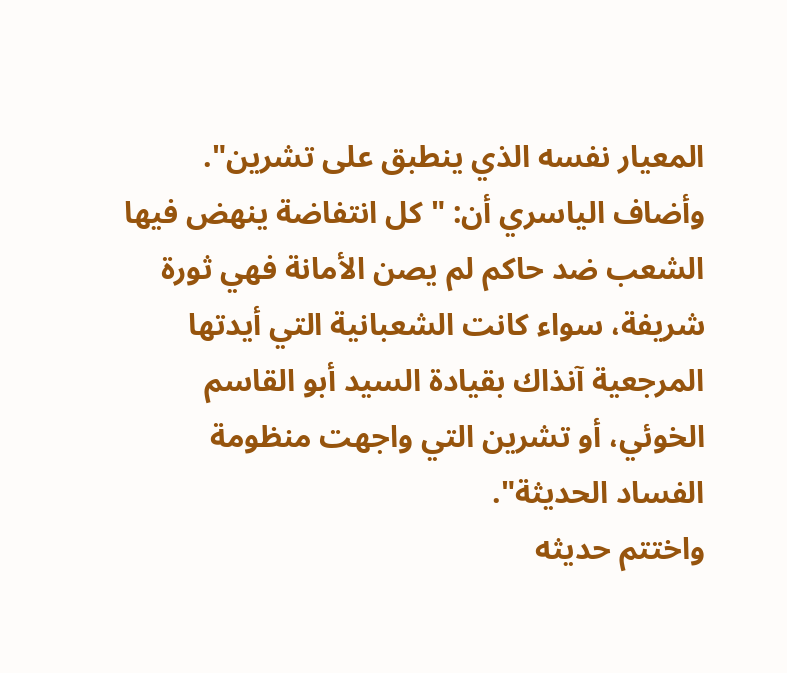المعيار نفسه الذي ينطبق على تشرين".
وأضاف الياسري أن: "كل انتفاضة ينهض فيها الشعب ضد حاكم لم يصن الأمانة فهي ثورة شريفة، سواء كانت الشعبانية التي أيدتها المرجعية آنذاك بقيادة السيد أبو القاسم الخوئي، أو تشرين التي واجهت منظومة الفساد الحديثة".
واختتم حديثه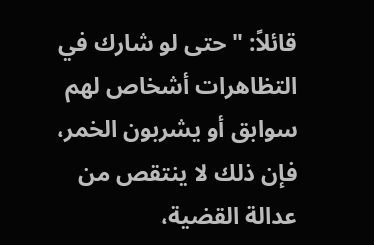قائلاً: "حتى لو شارك في التظاهرات أشخاص لهم سوابق أو يشربون الخمر، فإن ذلك لا ينتقص من عدالة القضية،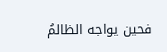فحين يواجه الظالمُ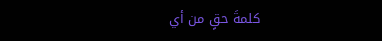كلمةَ حقٍ من أي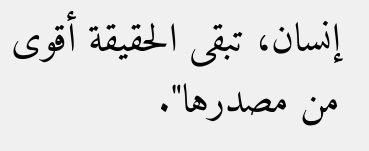إنسان، تبقى الحقيقة أقوى من مصدرها".